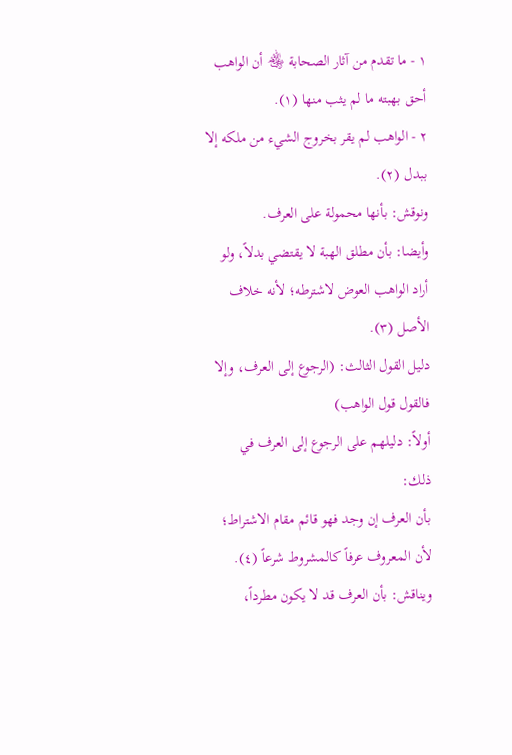١ - ما تقدم من آثار الصحابة ﵃ أن الواهب أحق بهبته ما لم يثب منها (١).
٢ - الواهب لم يقر بخروج الشيء من ملكه إلا ببدل (٢).
ونوقش: بأنها محمولة على العرف.
وأيضا: بأن مطلق الهبة لا يقتضي بدلاً، ولو أراد الواهب العوض لاشترطه؛ لأنه خلاف الأصل (٣).
دليل القول الثالث: (الرجوع إلى العرف، وإلا فالقول قول الواهب)
أولاً: دليلهم على الرجوع إلى العرف في ذلك:
بأن العرف إن وجد فهو قائم مقام الاشتراط؛ لأن المعروف عرفاً كالمشروط شرعاً (٤).
ويناقش: بأن العرف قد لا يكون مطرداً،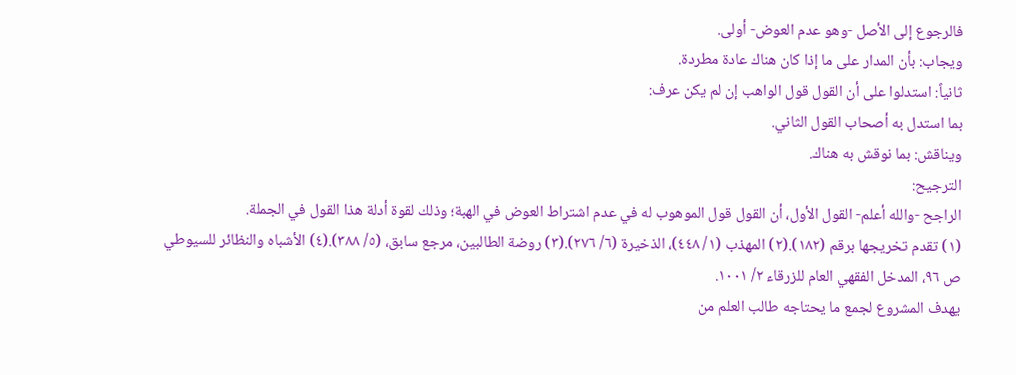فالرجوع إلى الأصل -وهو عدم العوض- أولى.
ويجاب: بأن المدار على ما إذا كان هناك عادة مطردة.
ثانياً: استدلوا على أن القول قول الواهب إن لم يكن عرف:
بما استدل به أصحاب القول الثاني.
ويناقش: بما نوقش به هناك.
الترجيح:
الراجح -والله أعلم- القول الأول، أن القول قول الموهوب له في عدم اشتراط العوض في الهبة؛ وذلك لقوة أدلة هذا القول في الجملة.
(١) تقدم تخريجها برقم (١٨٢).(٢) المهذب (١/ ٤٤٨)، الذخيرة (٦/ ٢٧٦).(٣) روضة الطالبين، مرجع سابق، (٥/ ٣٨٨).(٤) الأشباه والنظائر للسيوطي ص ٩٦، المدخل الفقهي العام للزرقاء ٢/ ١٠٠١.
يهدف المشروع لجمع ما يحتاجه طالب العلم من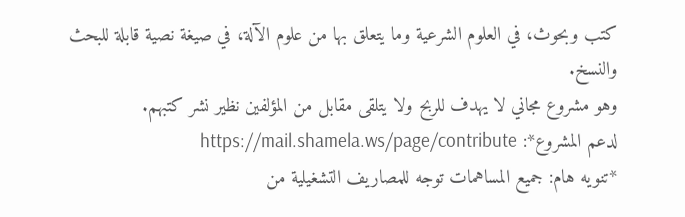كتب وبحوث، في العلوم الشرعية وما يتعلق بها من علوم الآلة، في صيغة نصية قابلة للبحث والنسخ.
وهو مشروع مجاني لا يهدف للربح ولا يتلقى مقابل من المؤلفين نظير نشر كتبهم.
لدعم المشروع*: https://mail.shamela.ws/page/contribute
*تنويه هام: جميع المساهمات توجه للمصاريف التشغيلية من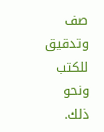صف وتدقيق للكتب ونحو ذلك.